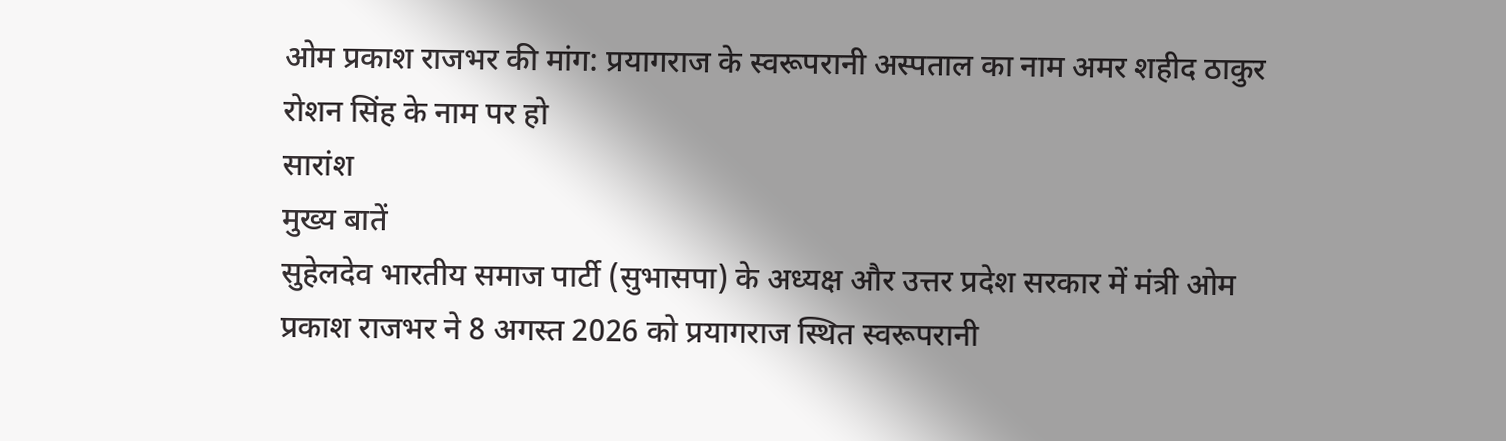ओम प्रकाश राजभर की मांग: प्रयागराज के स्वरूपरानी अस्पताल का नाम अमर शहीद ठाकुर रोशन सिंह के नाम पर हो
सारांश
मुख्य बातें
सुहेलदेव भारतीय समाज पार्टी (सुभासपा) के अध्यक्ष और उत्तर प्रदेश सरकार में मंत्री ओम प्रकाश राजभर ने 8 अगस्त 2026 को प्रयागराज स्थित स्वरूपरानी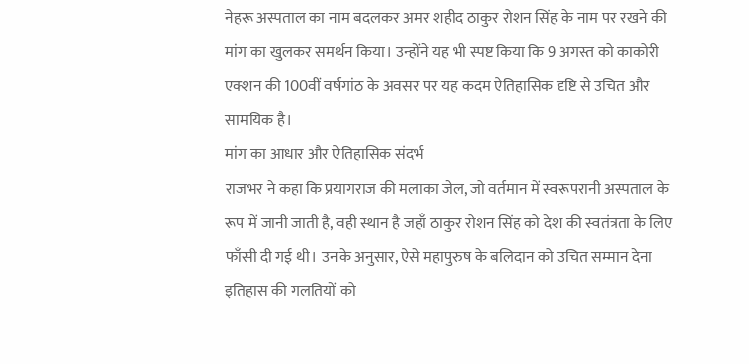नेहरू अस्पताल का नाम बदलकर अमर शहीद ठाकुर रोशन सिंह के नाम पर रखने की मांग का खुलकर समर्थन किया। उन्होंने यह भी स्पष्ट किया कि 9 अगस्त को काकोरी एक्शन की 100वीं वर्षगांठ के अवसर पर यह कदम ऐतिहासिक दृष्टि से उचित और सामयिक है।
मांग का आधार और ऐतिहासिक संदर्भ
राजभर ने कहा कि प्रयागराज की मलाका जेल, जो वर्तमान में स्वरूपरानी अस्पताल के रूप में जानी जाती है, वही स्थान है जहाँ ठाकुर रोशन सिंह को देश की स्वतंत्रता के लिए फाँसी दी गई थी। उनके अनुसार, ऐसे महापुरुष के बलिदान को उचित सम्मान देना इतिहास की गलतियों को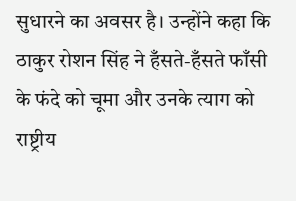सुधारने का अवसर है। उन्होंने कहा कि ठाकुर रोशन सिंह ने हँसते-हँसते फाँसी के फंदे को चूमा और उनके त्याग को राष्ट्रीय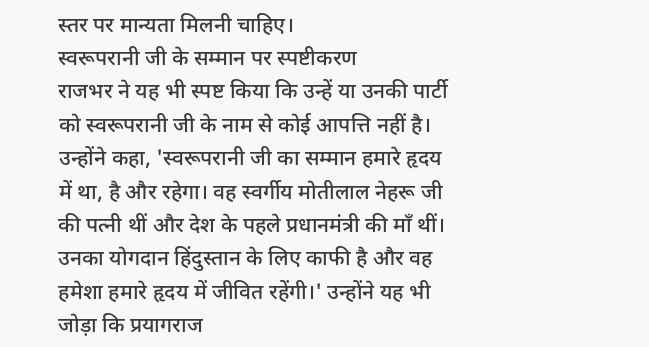स्तर पर मान्यता मिलनी चाहिए।
स्वरूपरानी जी के सम्मान पर स्पष्टीकरण
राजभर ने यह भी स्पष्ट किया कि उन्हें या उनकी पार्टी को स्वरूपरानी जी के नाम से कोई आपत्ति नहीं है। उन्होंने कहा, 'स्वरूपरानी जी का सम्मान हमारे हृदय में था, है और रहेगा। वह स्वर्गीय मोतीलाल नेहरू जी की पत्नी थीं और देश के पहले प्रधानमंत्री की माँ थीं। उनका योगदान हिंदुस्तान के लिए काफी है और वह हमेशा हमारे हृदय में जीवित रहेंगी।' उन्होंने यह भी जोड़ा कि प्रयागराज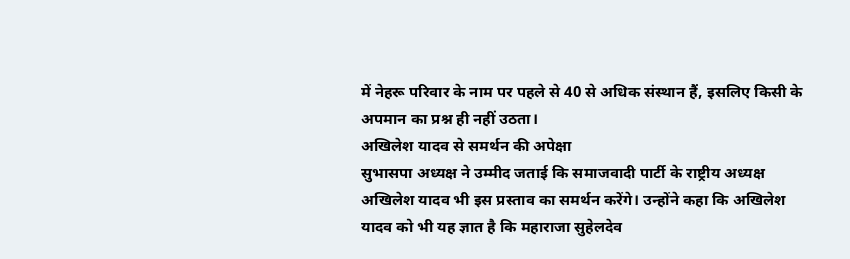में नेहरू परिवार के नाम पर पहले से 40 से अधिक संस्थान हैं, इसलिए किसी के अपमान का प्रश्न ही नहीं उठता।
अखिलेश यादव से समर्थन की अपेक्षा
सुभासपा अध्यक्ष ने उम्मीद जताई कि समाजवादी पार्टी के राष्ट्रीय अध्यक्ष अखिलेश यादव भी इस प्रस्ताव का समर्थन करेंगे। उन्होंने कहा कि अखिलेश यादव को भी यह ज्ञात है कि महाराजा सुहेलदेव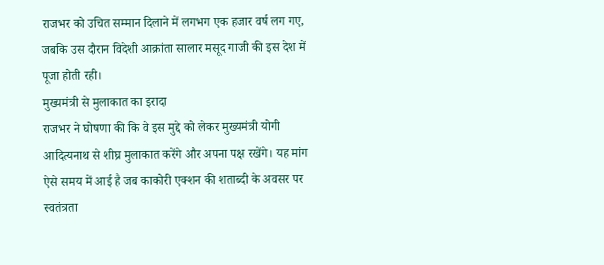राजभर को उचित सम्मान दिलाने में लगभग एक हजार वर्ष लग गए, जबकि उस दौरान विदेशी आक्रांता सालार मसूद गाजी की इस देश में पूजा होती रही।
मुख्यमंत्री से मुलाकात का इरादा
राजभर ने घोषणा की कि वे इस मुद्दे को लेकर मुख्यमंत्री योगी आदित्यनाथ से शीघ्र मुलाकात करेंगे और अपना पक्ष रखेंगे। यह मांग ऐसे समय में आई है जब काकोरी एक्शन की शताब्दी के अवसर पर स्वतंत्रता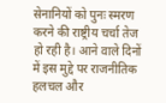सेनानियों को पुनः स्मरण करने की राष्ट्रीय चर्चा तेज हो रही है। आने वाले दिनों में इस मुद्दे पर राजनीतिक हलचल और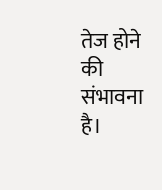तेज होने की संभावना है।